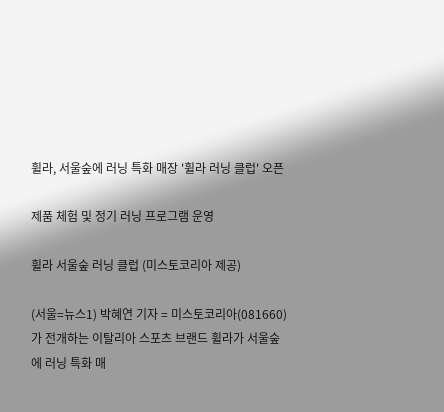휠라, 서울숲에 러닝 특화 매장 '휠라 러닝 클럽' 오픈

제품 체험 및 정기 러닝 프로그램 운영

휠라 서울숲 러닝 클럽 (미스토코리아 제공)

(서울=뉴스1) 박혜연 기자 = 미스토코리아(081660)가 전개하는 이탈리아 스포츠 브랜드 휠라가 서울숲에 러닝 특화 매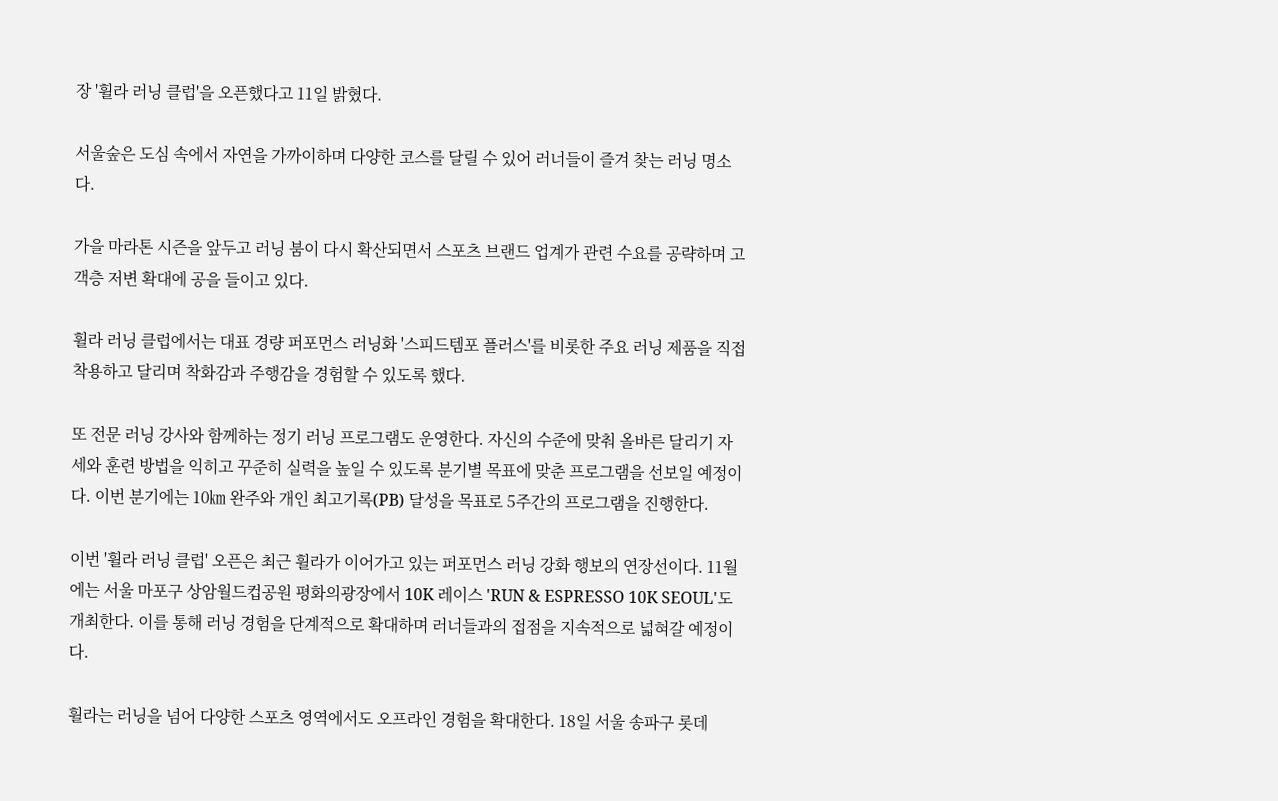장 '휠라 러닝 클럽'을 오픈했다고 11일 밝혔다.

서울숲은 도심 속에서 자연을 가까이하며 다양한 코스를 달릴 수 있어 러너들이 즐겨 찾는 러닝 명소다.

가을 마라톤 시즌을 앞두고 러닝 붐이 다시 확산되면서 스포츠 브랜드 업계가 관련 수요를 공략하며 고객층 저변 확대에 공을 들이고 있다.

휠라 러닝 클럽에서는 대표 경량 퍼포먼스 러닝화 '스피드템포 플러스'를 비롯한 주요 러닝 제품을 직접 착용하고 달리며 착화감과 주행감을 경험할 수 있도록 했다.

또 전문 러닝 강사와 함께하는 정기 러닝 프로그램도 운영한다. 자신의 수준에 맞춰 올바른 달리기 자세와 훈련 방법을 익히고 꾸준히 실력을 높일 수 있도록 분기별 목표에 맞춘 프로그램을 선보일 예정이다. 이번 분기에는 10㎞ 완주와 개인 최고기록(PB) 달성을 목표로 5주간의 프로그램을 진행한다.

이번 '휠라 러닝 클럽' 오픈은 최근 휠라가 이어가고 있는 퍼포먼스 러닝 강화 행보의 연장선이다. 11월에는 서울 마포구 상암월드컵공원 평화의광장에서 10K 레이스 'RUN & ESPRESSO 10K SEOUL'도 개최한다. 이를 통해 러닝 경험을 단계적으로 확대하며 러너들과의 접점을 지속적으로 넓혀갈 예정이다.

휠라는 러닝을 넘어 다양한 스포츠 영역에서도 오프라인 경험을 확대한다. 18일 서울 송파구 롯데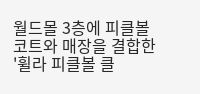월드몰 3층에 피클볼 코트와 매장을 결합한 '휠라 피클볼 클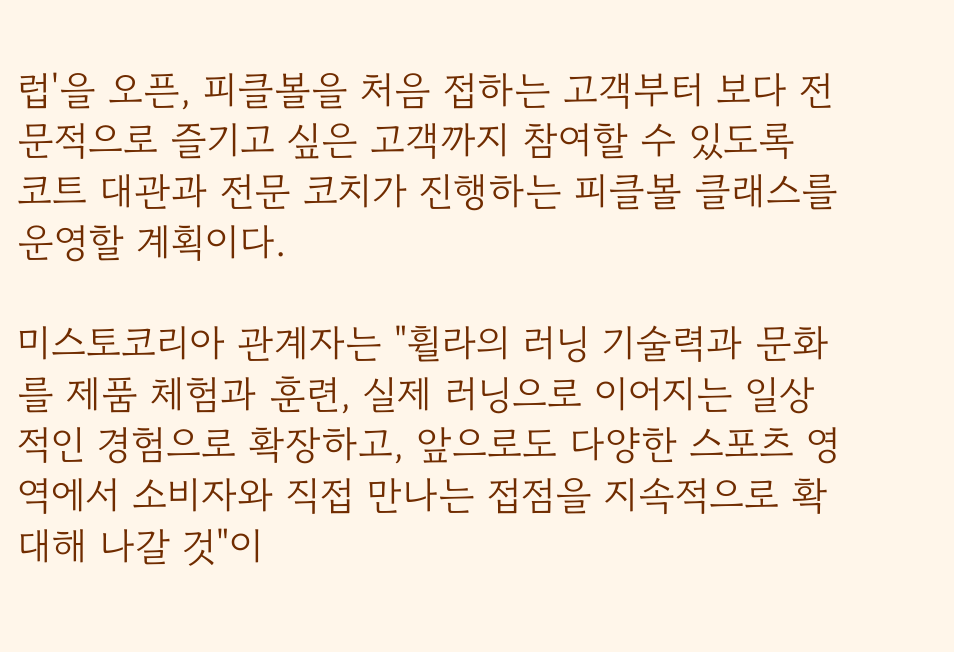럽'을 오픈, 피클볼을 처음 접하는 고객부터 보다 전문적으로 즐기고 싶은 고객까지 참여할 수 있도록 코트 대관과 전문 코치가 진행하는 피클볼 클래스를 운영할 계획이다.

미스토코리아 관계자는 "휠라의 러닝 기술력과 문화를 제품 체험과 훈련, 실제 러닝으로 이어지는 일상적인 경험으로 확장하고, 앞으로도 다양한 스포츠 영역에서 소비자와 직접 만나는 접점을 지속적으로 확대해 나갈 것"이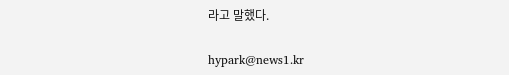라고 말했다.

hypark@news1.kr